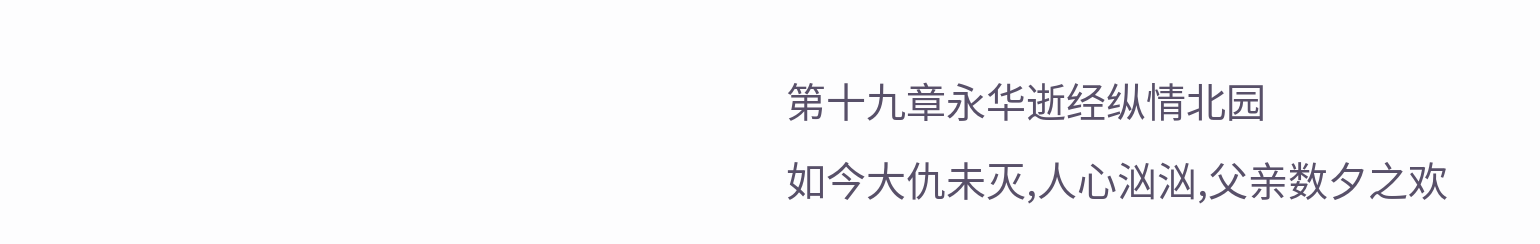第十九章永华逝经纵情北园
如今大仇未灭,人心汹汹,父亲数夕之欢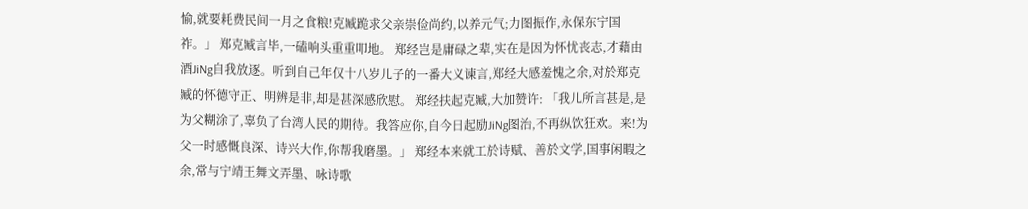愉,就要耗费民间一月之食粮!克臧跪求父亲崇俭尚约,以养元气;力图振作,永保东宁国祚。」 郑克臧言毕,一磕响头重重叩地。 郑经岂是庸碌之辈,实在是因为怀忧丧志,才藉由酒JiNg自我放逐。听到自己年仅十八岁儿子的一番大义谏言,郑经大感羞愧之余,对於郑克臧的怀德守正、明辨是非,却是甚深感欣慰。 郑经扶起克臧,大加赞许: 「我儿所言甚是,是为父糊涂了,辜负了台湾人民的期待。我答应你,自今日起励JiNg图治,不再纵饮狂欢。来!为父一时感慨良深、诗兴大作,你帮我磨墨。」 郑经本来就工於诗赋、善於文学,国事闲暇之余,常与宁靖王舞文弄墨、咏诗歌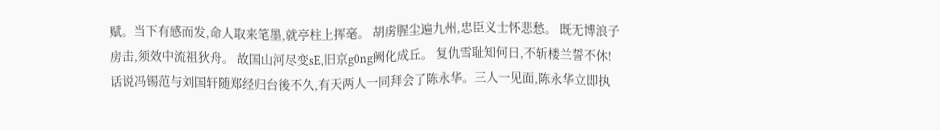赋。当下有感而发,命人取来笔墨,就亭柱上挥毫。 胡虏腥尘遍九州,忠臣义士怀悲愁。 既无博浪子房击,须效中流祖狄舟。 故国山河尽变sE,旧京g0ng阙化成丘。 复仇雪耻知何日,不斩楼兰誓不休! 话说冯锡范与刘国轩随郑经归台後不久,有天两人一同拜会了陈永华。三人一见面,陈永华立即执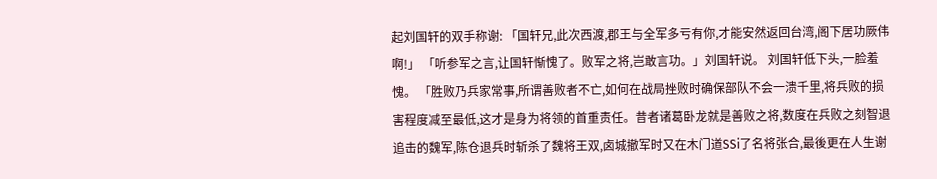起刘国轩的双手称谢: 「国轩兄,此次西渡,郡王与全军多亏有你,才能安然返回台湾,阁下居功厥伟啊!」 「听参军之言,让国轩惭愧了。败军之将,岂敢言功。」刘国轩说。 刘国轩低下头,一脸羞愧。 「胜败乃兵家常事,所谓善败者不亡,如何在战局挫败时确保部队不会一溃千里,将兵败的损害程度减至最低,这才是身为将领的首重责任。昔者诸葛卧龙就是善败之将,数度在兵败之刻智退追击的魏军,陈仓退兵时斩杀了魏将王双,卤城撤军时又在木门道SSi了名将张合,最後更在人生谢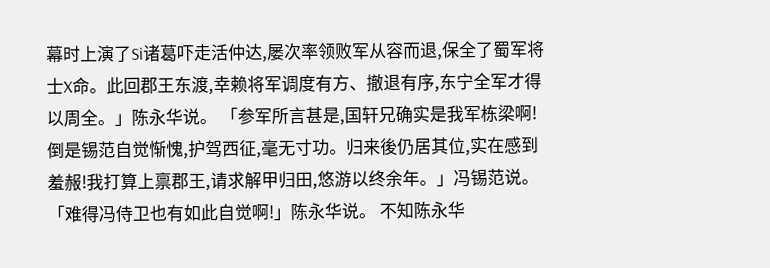幕时上演了Si诸葛吓走活仲达,屡次率领败军从容而退,保全了蜀军将士X命。此回郡王东渡,幸赖将军调度有方、撤退有序,东宁全军才得以周全。」陈永华说。 「参军所言甚是,国轩兄确实是我军栋梁啊!倒是锡范自觉惭愧,护驾西征,毫无寸功。归来後仍居其位,实在感到羞赧!我打算上禀郡王,请求解甲归田,悠游以终余年。」冯锡范说。 「难得冯侍卫也有如此自觉啊!」陈永华说。 不知陈永华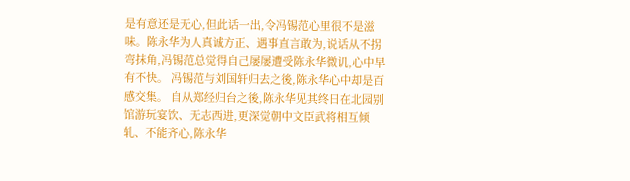是有意还是无心,但此话一出,令冯锡范心里很不是滋味。陈永华为人真诚方正、遇事直言敢为,说话从不拐弯抹角,冯锡范总觉得自己屡屡遭受陈永华微讥,心中早有不快。 冯锡范与刘国轩归去之後,陈永华心中却是百感交集。 自从郑经归台之後,陈永华见其终日在北园别馆游玩宴饮、无志西进,更深觉朝中文臣武将相互倾轧、不能齐心,陈永华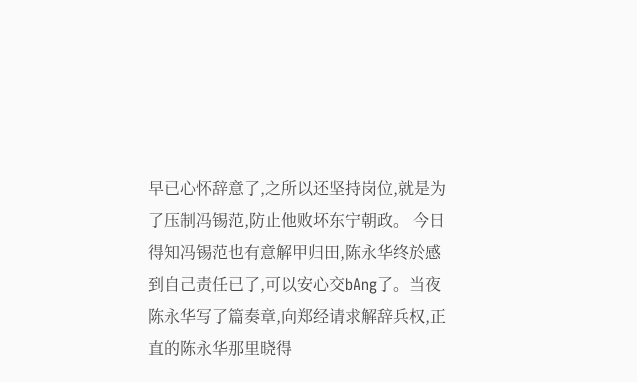早已心怀辞意了,之所以还坚持岗位,就是为了压制冯锡范,防止他败坏东宁朝政。 今日得知冯锡范也有意解甲归田,陈永华终於感到自己责任已了,可以安心交bAng了。当夜陈永华写了篇奏章,向郑经请求解辞兵权,正直的陈永华那里晓得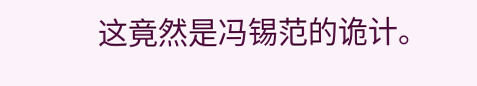这竟然是冯锡范的诡计。